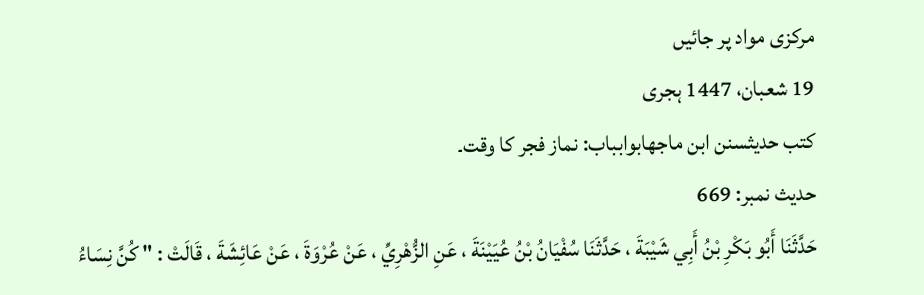مرکزی مواد پر جائیں
19 شعبان، 1447 ہجری
کتب حدیثسنن ابن ماجهابوابباب: نماز فجر کا وقت۔
حدیث نمبر: 669
حَدَّثَنَا أَبُو بَكْرِ بْنُ أَبِي شَيْبَةَ ، حَدَّثَنَا سُفْيَانُ بْنُ عُيَيْنَةَ ، عَنِ الزُّهْرِيِّ ، عَنْ عُرْوَةَ ، عَنْ عَائِشَةَ ، قَالَتْ : " كُنَّ نِسَاءُ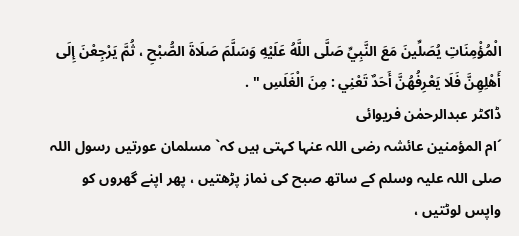الْمُؤْمِنَاتِ يُصَلِّينَ مَعَ النَّبِيِّ صَلَّى اللَّهُ عَلَيْهِ وَسَلَّمَ صَلَاةَ الصُّبْحِ ، ثُمَّ يَرْجِعْنَ إِلَى أَهْلِهِنَّ فَلَا يَعْرِفُهُنَّ أَحَدٌ تَعْنِي : مِنَ الْغَلَسِ " .
ڈاکٹر عبدالرحمٰن فریوائی
´ام المؤمنین عائشہ رضی اللہ عنہا کہتی ہیں کہ` مسلمان عورتیں رسول اللہ صلی اللہ علیہ وسلم کے ساتھ صبح کی نماز پڑھتیں ، پھر اپنے گھروں کو واپس لوٹتیں ،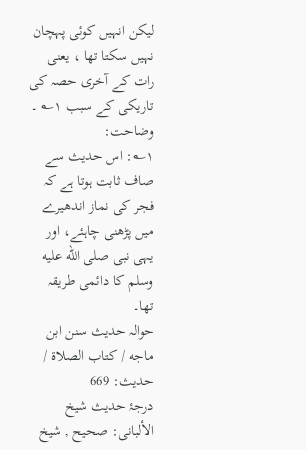لیکن انہیں کوئی پہچان نہیں سکتا تھا ، یعنی رات کے آخری حصہ کی تاریکی کے سبب ۱؎ ۔
وضاحت:
۱؎: اس حدیث سے صاف ثابت ہوتا ہے کہ فجر کی نماز اندھیرے میں پڑھنی چاہئے، اور یہی نبی صلى الله عليه وسلم کا دائمی طریقہ تھا۔
حوالہ حدیث سنن ابن ماجه / كتاب الصلاة / حدیث: 669
درجۂ حدیث شیخ الألبانی: صحيح , شیخ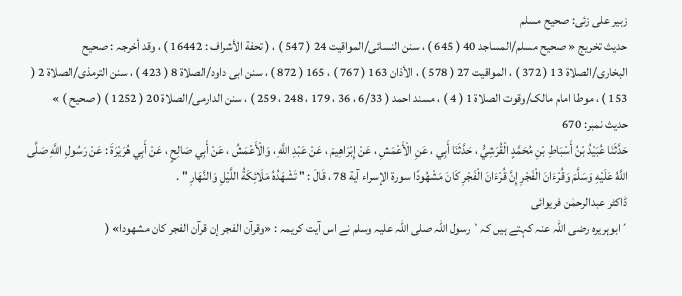زبیر علی زئی: صحيح مسلم
حدیث تخریج « صحیح مسلم/المساجد 40 ( 645 ) ، سنن النسائی/المواقیت 24 ( 547 ) ، ( تحفة الأشراف : 16442 ) ، وقد أخرجہ : صحیح البخاری/الصلاة 13 ( 372 ) ، المواقیت 27 ( 578 ) ، الأذان 163 ( 767 ) ، 165 ( 872 ) ، سنن ابی داود/الصلاة 8 ( 423 ) ، سنن الترمذی/الصلاة 2 ( 153 ) ، موطا امام مالک/وقوت الصلاة 1 ( 4 ) ، مسند احمد ( 6/33 ، 36 ، 179 ، 248 ، 259 ) ، سنن الدارمی/الصلاة 20 ( 1252 ) ( صحیح ) »
حدیث نمبر: 670
حَدَّثَنَا عُبَيْدُ بْنُ أَسْبَاطِ بْنِ مُحَمَّدٍ الْقُرَشِيُّ ، حَدَّثَنَا أَبِي ، عَنِ الْأَعْمَشِ ، عَنْ إِبْرَاهِيمَ ، عَنْ عَبْدِ اللَّهِ ، وَالْأَعْمَشُ ، عَنْ أَبِي صَالِحٍ ، عَنْ أَبِي هُرَيْرَةَ : عَنْ رَسُولِ اللَّهِ صَلَّى اللَّهُ عَلَيْهِ وَسَلَّمَ وَقُرْءَانَ الْفَجْرِ إِنَّ قُرْءَانَ الْفَجْرِ كَانَ مَشْهُودًا سورة الإسراء آية 78 ، قَالَ : " تَشْهَدُهُ مَلَائِكَةُ اللَّيْلِ وَالنَّهَارِ " .
ڈاکٹر عبدالرحمٰن فریوائی
´ابوہریرہ رضی اللہ عنہ کہتے ہیں کہ` رسول اللہ صلی اللہ علیہ وسلم نے اس آیت کریمہ : «وقرآن الفجر إن قرآن الفجر كان مشهودا» (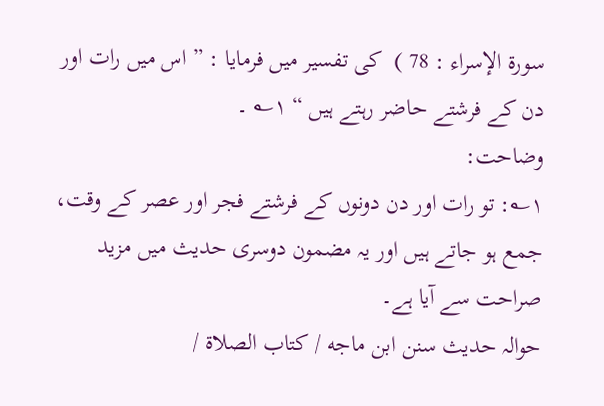سورة الإسراء : 78 )  کی تفسیر میں فرمایا : ” اس میں رات اور دن کے فرشتے حاضر رہتے ہیں “ ۱؎ ۔
وضاحت:
۱؎: تو رات اور دن دونوں کے فرشتے فجر اور عصر کے وقت، جمع ہو جاتے ہیں اور یہ مضمون دوسری حدیث میں مزید صراحت سے آیا ہے۔
حوالہ حدیث سنن ابن ماجه / كتاب الصلاة /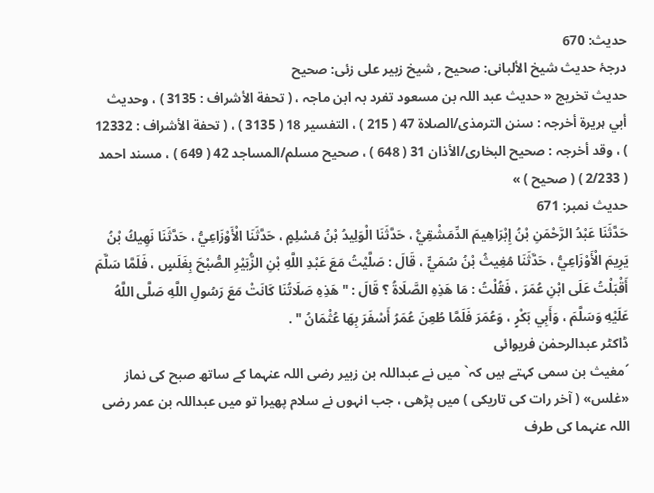حدیث: 670
درجۂ حدیث شیخ الألبانی: صحيح , شیخ زبیر علی زئی: صحيح
حدیث تخریج « حدیث عبد اللہ بن مسعود تفرد بہ ابن ماجہ ، ( تحفة الأشراف : 3135 ) ، وحدیث أبي ہریرة أخرجہ : سنن الترمذی/الصلاة 47 ( 215 ) ، التفسیر 18 ( 3135 ) ، ( تحفة الأشراف : 12332 ) ، وقد أخرجہ : صحیح البخاری/الأذان 31 ( 648 ) ، صحیح مسلم/المساجد 42 ( 649 ) ، مسند احمد ( 2/233 ) ( صحیح ) »
حدیث نمبر: 671
حَدَّثَنَا عَبْدُ الرَّحْمَنِ بْنُ إِبْرَاهِيمَ الدِّمَشْقِيُّ ، حَدَّثَنَا الْوَلِيدُ بْنُ مُسْلِمٍ ، حَدَّثَنَا الْأَوْزَاعِيُّ ، حَدَّثَنَا نَهِيكُ بْنُ يَرِيمَ الْأَوْزَاعِيُّ ، حَدَّثَنَا مُغِيثُ بْنُ سُمَيٍّ ، قَالَ : صَلَّيْتُ مَعَ عَبْدِ اللَّهِ بْنِ الزُّبَيْرِ الصُّبْحَ بِغَلَسٍ ، فَلَمَّا سَلَّمَ أَقْبَلْتُ عَلَى ابْنِ عُمَرَ ، فَقُلْتُ : مَا هَذِهِ الصَّلَاةُ ؟ قَالَ : " هَذِهِ صَلَاتُنَا كَانَتْ مَعَ رَسُولِ اللَّهِ صَلَّى اللَّهُ عَلَيْهِ وَسَلَّمَ ، وَأَبِي بَكْرٍ ، وَعُمَرَ فَلَمَّا طُعِنَ عُمَرُ أَسْفَرَ بِهَا عُثْمَانُ " .
ڈاکٹر عبدالرحمٰن فریوائی
´مغیث بن سمی کہتے ہیں کہ` میں نے عبداللہ بن زبیر رضی اللہ عنہما کے ساتھ صبح کی نماز «غلس» ( آخر رات کی تاریکی ) میں پڑھی ، جب انہوں نے سلام پھیرا تو میں عبداللہ بن عمر رضی اللہ عنہما کی طرف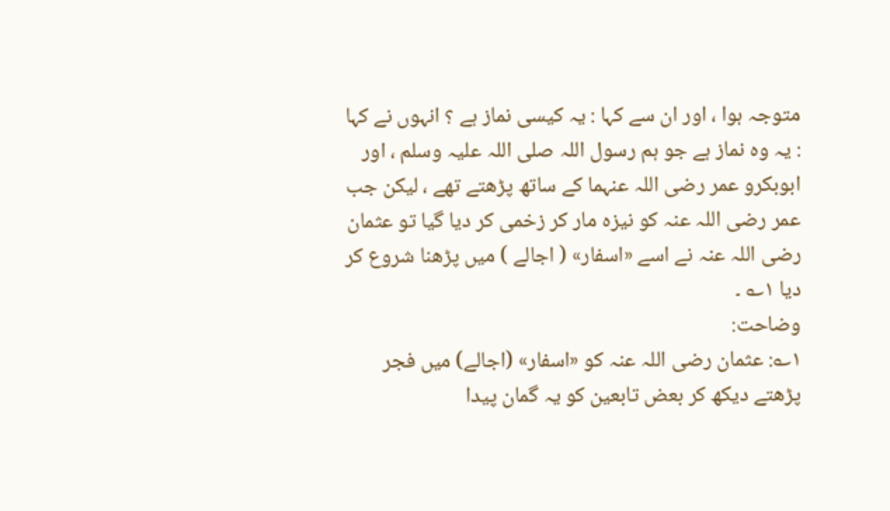متوجہ ہوا ، اور ان سے کہا : یہ کیسی نماز ہے ؟ انہوں نے کہا : یہ وہ نماز ہے جو ہم رسول اللہ صلی اللہ علیہ وسلم ، اور ابوبکرو عمر رضی اللہ عنہما کے ساتھ پڑھتے تھے ، لیکن جب عمر رضی اللہ عنہ کو نیزہ مار کر زخمی کر دیا گیا تو عثمان رضی اللہ عنہ نے اسے «اسفار» ( اجالے ) میں پڑھنا شروع کر دیا ۱؎ ۔
وضاحت:
۱؎: عثمان رضی اللہ عنہ کو «اسفار» (اجالے) میں فجر پڑھتے دیکھ کر بعض تابعین کو یہ گمان پیدا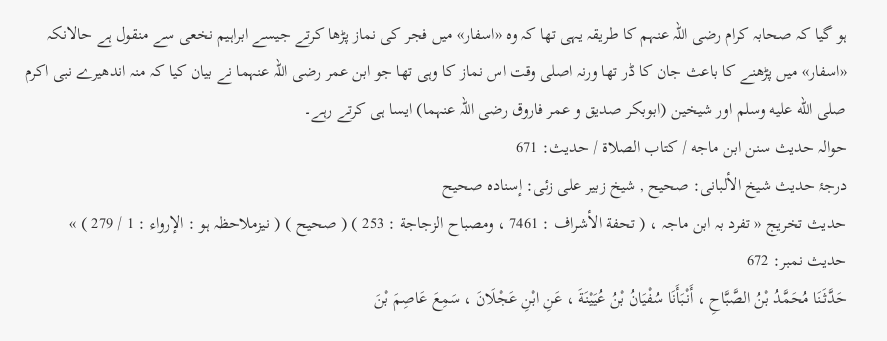ہو گیا کہ صحابہ کرام رضی اللہ عنہم کا طریقہ یہی تھا کہ وہ «اسفار» میں فجر کی نماز پڑھا کرتے جیسے ابراہیم نخعی سے منقول ہے حالانکہ «اسفار» میں پڑھنے کا باعث جان کا ڈر تھا ورنہ اصلی وقت اس نماز کا وہی تھا جو ابن عمر رضی اللہ عنہما نے بیان کیا کہ منہ اندھیرے نبی اکرم صلى الله عليه وسلم اور شیخین (ابوبکر صدیق و عمر فاروق رضی اللہ عنہما) ایسا ہی کرتے رہے۔
حوالہ حدیث سنن ابن ماجه / كتاب الصلاة / حدیث: 671
درجۂ حدیث شیخ الألبانی: صحيح , شیخ زبیر علی زئی: إسناده صحيح
حدیث تخریج « تفرد بہ ابن ماجہ ، ( تحفة الأشراف : 7461 ، ومصباح الزجاجة : 253 ) ( صحیح ) ( نیزملاحظہ ہو : الإرواء : 1 / 279 ) »
حدیث نمبر: 672
حَدَّثَنَا مُحَمَّدُ بْنُ الصَّبَّاحِ ، أَنْبَأَنَا سُفْيَانُ بْنُ عُيَيْنَةَ ، عَنِ ابْنِ عَجْلَانَ ، سَمِعَ عَاصِمَ بْنَ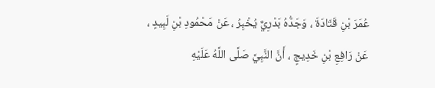عُمَرَ بْنِ قَتَادَةَ ، وَجَدُّهُ بَدْرِيٌّ يُخْبِرُ ، عَنْ مَحْمُودِ بْنِ لَبِيدٍ ، عَنْ رَافِعِ بْنِ خَدِيجٍ ، أَنَّ النَّبِيَّ صَلَّى اللَّهُ عَلَيْهِ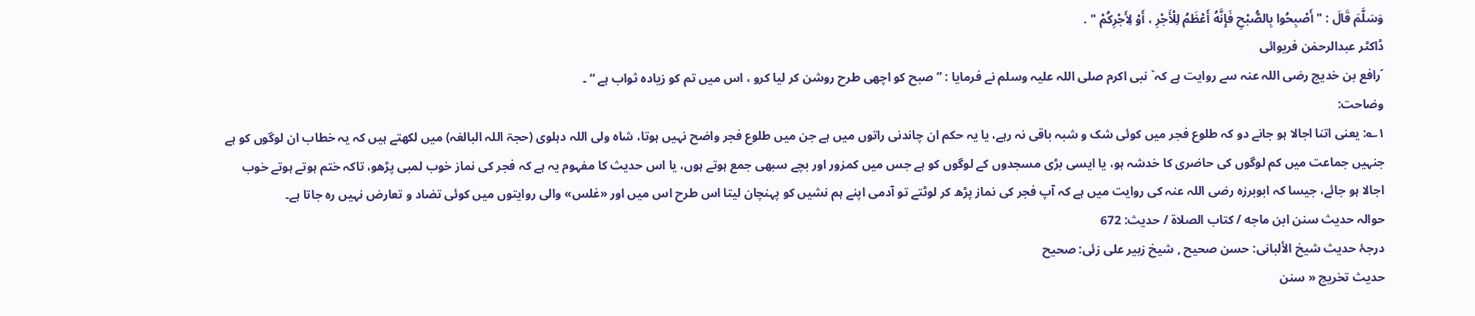وَسَلَّمَ قَالَ : " أَصْبِحُوا بِالصُّبْحِ فَإِنَّهُ أَعْظَمُ لِلْأَجْرِ ، أَوْ لِأَجْرِكُمْ " .
ڈاکٹر عبدالرحمٰن فریوائی
´رافع بن خدیج رضی اللہ عنہ سے روایت ہے کہ` نبی اکرم صلی اللہ علیہ وسلم نے فرمایا : ” صبح کو اچھی طرح روشن کر لیا کرو ، اس میں تم کو زیادہ ثواب ہے “ ۔
وضاحت:
۱؎: یعنی اتنا اجالا ہو جانے دو کہ طلوع فجر میں کوئی شک و شبہ باقی نہ رہے، یا یہ حکم ان چاندنی راتوں میں ہے جن میں طلوع فجر واضح نہیں ہوتا، شاہ ولی اللہ دہلوی (حجۃ اللہ البالغہ) میں لکھتے ہیں کہ یہ خطاب ان لوگوں کو ہے جنہیں جماعت میں کم لوگوں کی حاضری کا خدشہ ہو، یا ایسی بڑی مسجدوں کے لوگوں کو ہے جس میں کمزور اور بچے سبھی جمع ہوتے ہوں، یا اس حدیث کا مفہوم یہ ہے کہ فجر کی نماز خوب لمبی پڑھو، تاکہ ختم ہوتے ہوتے خوب اجالا ہو جائے، جیسا کہ ابوبرزہ رضی اللہ عنہ کی روایت میں ہے کہ آپ فجر کی نماز پڑھ کر لوٹتے تو آدمی اپنے ہم نشیں کو پہنچان لیتا اس طرح اس میں اور «غلس» والی روایتوں میں کوئی تضاد و تعارض نہیں رہ جاتا ہے۔
حوالہ حدیث سنن ابن ماجه / كتاب الصلاة / حدیث: 672
درجۂ حدیث شیخ الألبانی: حسن صحيح , شیخ زبیر علی زئی: صحيح
حدیث تخریج « سنن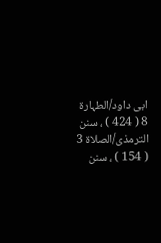ابی داود/الطہارة 8 ( 424 ) ، سنن الترمذی/الصلاة 3 ( 154 ) ، سنن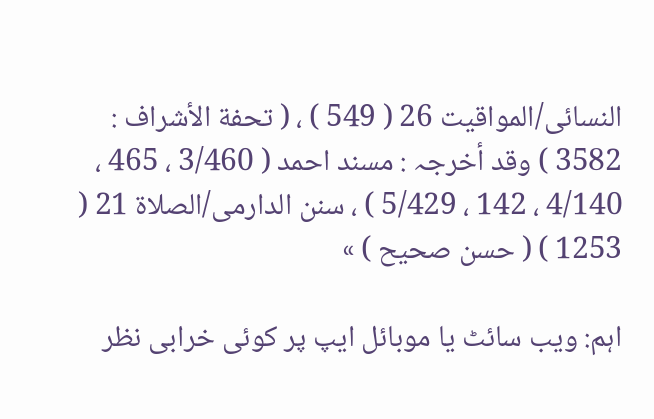النسائی/المواقیت 26 ( 549 ) ، ( تحفة الأشراف : 3582 ) وقد أخرجہ : مسند احمد ( 3/460 ، 465 ، 4/140 ، 142 ، 5/429 ) ، سنن الدارمی/الصلاة 21 ( 1253 ) ( حسن صحیح ) »

اہم: ویب سائٹ یا موبائل ایپ پر کوئی خرابی نظر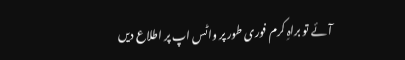آئے تو براہِ کرم فوری طور پر واٹس اپ پر اطلاع دیں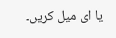یا ای میل کریں۔